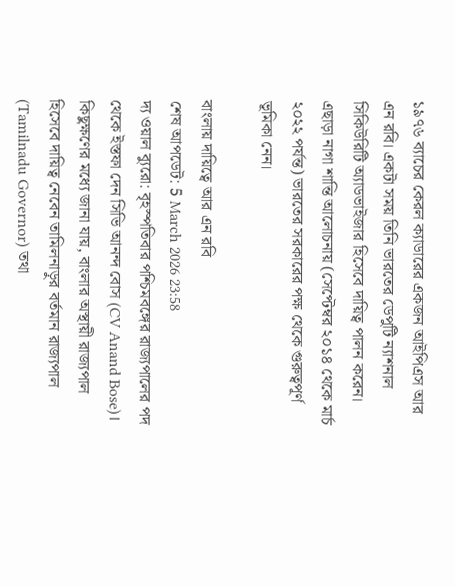১৯৭৬ ব্যাচের কেরল ক্যাডারের একজন আইপিএস আর এন রবি। একটা সময় তিনি ভারতের ডেপুটি ন্যাশনাল সিকিউরিটি অ্যাডভাইজার হিসেবে দায়িত্ব পালন করেন। এছাড়া নাগা শান্তি আলোচনায় (সেপ্টেম্বর ২০১৪ থেকে মার্চ ২০২২ পর্যন্ত) ভারতের সরকারের পক্ষ থেকে গুরুত্বপূর্ণ ভূমিকা নেন।

বাংলায় দায়িত্বে আর এন রবি
শেষ আপডেট: 5 March 2026 23:58
দ্য ওয়াল ব্যুরো: বৃহস্পতিবার পশ্চিমবঙ্গের রাজ্যপালের পদ থেকে ইস্তফা দেন সিভি আনন্দ বোস (CV Anand Bose)। কিছুক্ষণের মধ্যে জানা যায়, বাংলার অস্থায়ী রাজ্যপাল হিসেবে দায়িত্ব নেবেন তামিলনাড়ুর বর্তমান রাজ্যপাল (Tamilnadu Governor) তথা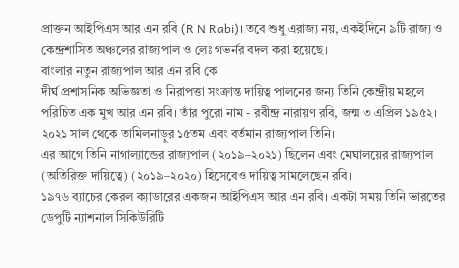প্রাক্তন আইপিএস আর এন রবি (R N Rabi)। তবে শুধু এরাজ্য নয়, একইদিনে ৯টি রাজ্য ও কেন্দ্রশাসিত অঞ্চলের রাজ্যপাল ও লেঃ গভর্নর বদল করা হয়েছে।
বাংলার নতুন রাজ্যপাল আর এন রবি কে
দীর্ঘ প্রশাসনিক অভিজ্ঞতা ও নিরাপত্তা সংক্রান্ত দায়িত্ব পালনের জন্য তিনি কেন্দ্রীয় মহলে পরিচিত এক মুখ আর এন রবি। তাঁর পুরো নাম - রবীন্দ্র নারায়ণ রবি, জন্ম ৩ এপ্রিল ১৯৫২। ২০২১ সাল থেকে তামিলনাড়ুর ১৫তম এবং বর্তমান রাজ্যপাল তিনি।
এর আগে তিনি নাগাল্যান্ডের রাজ্যপাল (২০১৯–২০২১) ছিলেন এবং মেঘালয়ের রাজ্যপাল (অতিরিক্ত দায়িত্বে) (২০১৯–২০২০) হিসেবেও দায়িত্ব সামলেছেন রবি।
১৯৭৬ ব্যাচের কেরল ক্যাডারের একজন আইপিএস আর এন রবি। একটা সময় তিনি ভারতের ডেপুটি ন্যাশনাল সিকিউরিটি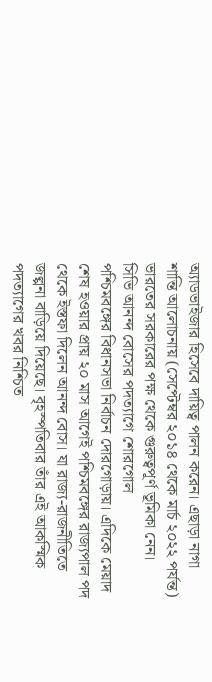অ্যাডভাইজার হিসেবে দায়িত্ব পালন করেন। এছাড়া নাগা শান্তি আলোচনায় (সেপ্টেম্বর ২০১৪ থেকে মার্চ ২০২২ পর্যন্ত) ভারতের সরকারের পক্ষ থেকে গুরুত্বপূর্ণ ভূমিকা নেন।
সিভি আনন্দ বোসের পদত্যাগে শোরগোল
পশ্চিমবঙ্গের বিধানসভা নির্বাচন দোরগোড়ায়। এদিকে মেয়াদ শেষ হওয়ার প্রায় ২০ মাস আগেই পশ্চিমবঙ্গের রাজ্যপাল পদ থেকে ইস্তফা দিলেন আনন্দ বোস। যা রাজ্য-রাজনীতিতে জল্পনা বাড়িয়ে দিয়েছে। বৃহস্পতিবার তাঁর এই আকস্মিক পদত্যাগের খবর নিশ্চিত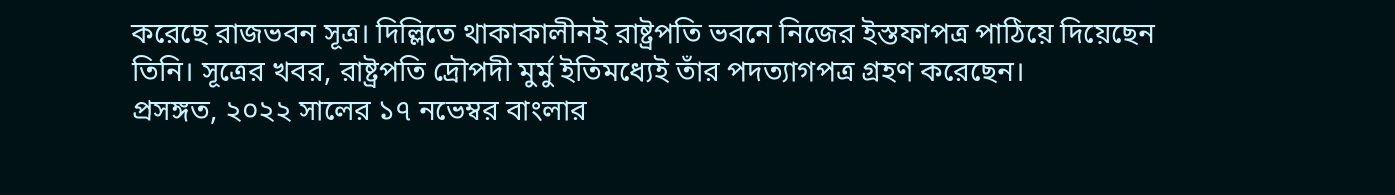করেছে রাজভবন সূত্র। দিল্লিতে থাকাকালীনই রাষ্ট্রপতি ভবনে নিজের ইস্তফাপত্র পাঠিয়ে দিয়েছেন তিনি। সূত্রের খবর, রাষ্ট্রপতি দ্রৌপদী মুর্মু ইতিমধ্যেই তাঁর পদত্যাগপত্র গ্রহণ করেছেন।
প্রসঙ্গত, ২০২২ সালের ১৭ নভেম্বর বাংলার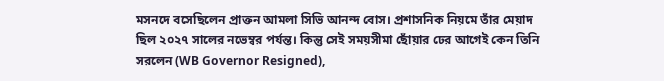মসনদে বসেছিলেন প্রাক্তন আমলা সিভি আনন্দ বোস। প্রশাসনিক নিয়মে তাঁর মেয়াদ ছিল ২০২৭ সালের নভেম্বর পর্যন্ত। কিন্তু সেই সময়সীমা ছোঁয়ার ঢের আগেই কেন তিনি সরলেন (WB Governor Resigned),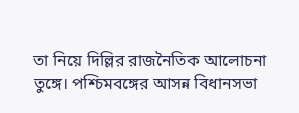তা নিয়ে দিল্লির রাজনৈতিক আলোচনা তুঙ্গে। পশ্চিমবঙ্গের আসন্ন বিধানসভা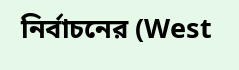নির্বাচনের (West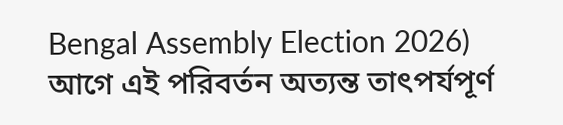Bengal Assembly Election 2026) আগে এই পরিবর্তন অত্যন্ত তাৎপর্যপূর্ণ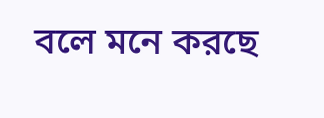বলে মনে করছে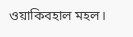ওয়াকিবহাল মহল।